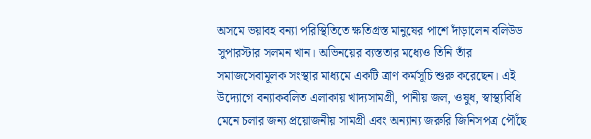অসমে ভয়াবহ বন্যা পরিস্থিতিতে ক্ষতিগ্রস্ত মানুষের পাশে দাঁড়ালেন বলিউড সুপারস্টার সলমন খান। অভিনয়ের ব্যস্ততার মধ্যেও তিনি তাঁর সমাজসেবামূলক সংস্থার মাধ্যমে একটি ত্রাণ কর্মসূচি শুরু করেছেন। এই উদ্যোগে বন্যাকবলিত এলাকায় খাদ্যসামগ্রী, পানীয় জল, ওষুধ, স্বাস্থ্যবিধি মেনে চলার জন্য প্রয়োজনীয় সামগ্রী এবং অন্যান্য জরুরি জিনিসপত্র পৌঁছে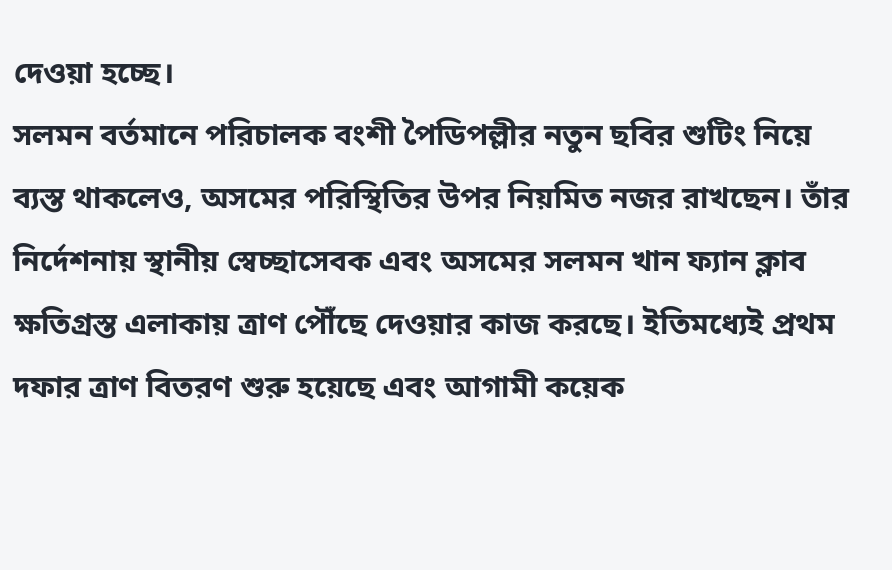দেওয়া হচ্ছে।
সলমন বর্তমানে পরিচালক বংশী পৈডিপল্লীর নতুন ছবির শুটিং নিয়ে ব্যস্ত থাকলেও, অসমের পরিস্থিতির উপর নিয়মিত নজর রাখছেন। তাঁর নির্দেশনায় স্থানীয় স্বেচ্ছাসেবক এবং অসমের সলমন খান ফ্যান ক্লাব ক্ষতিগ্রস্ত এলাকায় ত্রাণ পৌঁছে দেওয়ার কাজ করছে। ইতিমধ্যেই প্রথম দফার ত্রাণ বিতরণ শুরু হয়েছে এবং আগামী কয়েক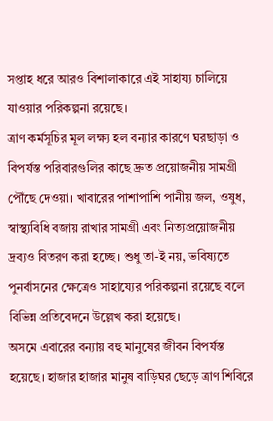সপ্তাহ ধরে আরও বিশালাকারে এই সাহায্য চালিয়ে যাওয়ার পরিকল্পনা রয়েছে।
ত্রাণ কর্মসূচির মূল লক্ষ্য হল বন্যার কারণে ঘরছাড়া ও বিপর্যস্ত পরিবারগুলির কাছে দ্রুত প্রয়োজনীয় সামগ্রী পৌঁছে দেওয়া। খাবারের পাশাপাশি পানীয় জল, ওষুধ, স্বাস্থ্যবিধি বজায় রাখার সামগ্রী এবং নিত্যপ্রয়োজনীয় দ্রব্যও বিতরণ করা হচ্ছে। শুধু তা-ই নয়, ভবিষ্যতে পুনর্বাসনের ক্ষেত্রেও সাহায্যের পরিকল্পনা রয়েছে বলে বিভিন্ন প্রতিবেদনে উল্লেখ করা হয়েছে।
অসমে এবারের বন্যায় বহু মানুষের জীবন বিপর্যস্ত হয়েছে। হাজার হাজার মানুষ বাড়িঘর ছেড়ে ত্রাণ শিবিরে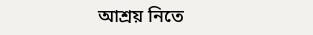আশ্রয় নিতে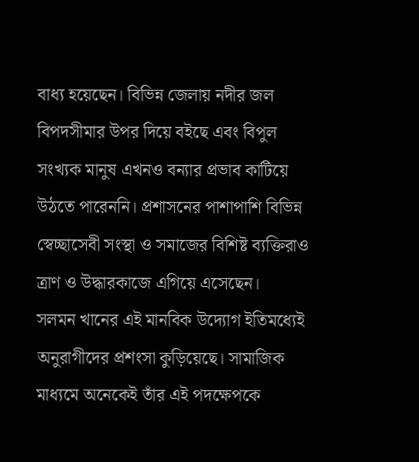বাধ্য হয়েছেন। বিভিন্ন জেলায় নদীর জল বিপদসীমার উপর দিয়ে বইছে এবং বিপুল সংখ্যক মানুষ এখনও বন্যার প্রভাব কাটিয়ে উঠতে পারেননি। প্রশাসনের পাশাপাশি বিভিন্ন স্বেচ্ছাসেবী সংস্থা ও সমাজের বিশিষ্ট ব্যক্তিরাও ত্রাণ ও উদ্ধারকাজে এগিয়ে এসেছেন।
সলমন খানের এই মানবিক উদ্যোগ ইতিমধ্যেই অনুরাগীদের প্রশংসা কুড়িয়েছে। সামাজিক মাধ্যমে অনেকেই তাঁর এই পদক্ষেপকে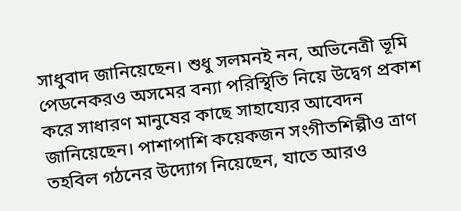সাধুবাদ জানিয়েছেন। শুধু সলমনই নন, অভিনেত্রী ভূমি পেডনেকরও অসমের বন্যা পরিস্থিতি নিয়ে উদ্বেগ প্রকাশ করে সাধারণ মানুষের কাছে সাহায্যের আবেদন জানিয়েছেন। পাশাপাশি কয়েকজন সংগীতশিল্পীও ত্রাণ তহবিল গঠনের উদ্যোগ নিয়েছেন, যাতে আরও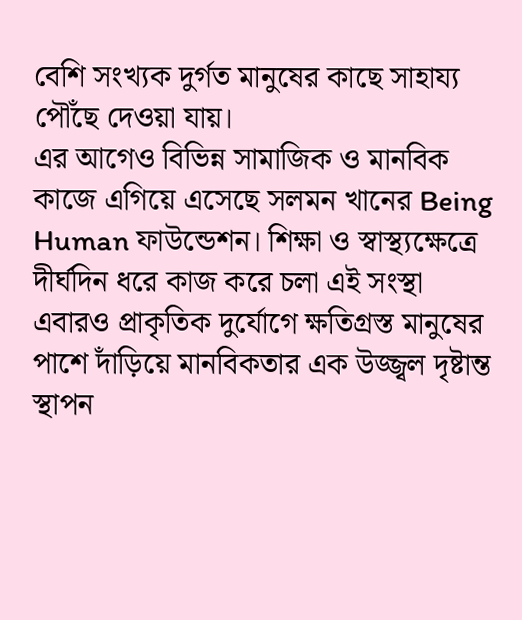বেশি সংখ্যক দুর্গত মানুষের কাছে সাহায্য পৌঁছে দেওয়া যায়।
এর আগেও বিভিন্ন সামাজিক ও মানবিক কাজে এগিয়ে এসেছে সলমন খানের Being Human ফাউন্ডেশন। শিক্ষা ও স্বাস্থ্যক্ষেত্রে দীর্ঘদিন ধরে কাজ করে চলা এই সংস্থা এবারও প্রাকৃতিক দুর্যোগে ক্ষতিগ্রস্ত মানুষের পাশে দাঁড়িয়ে মানবিকতার এক উজ্জ্বল দৃষ্টান্ত স্থাপন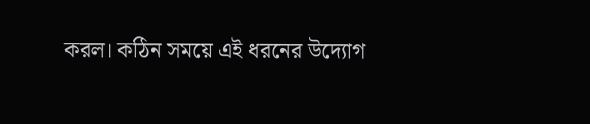করল। কঠিন সময়ে এই ধরনের উদ্যোগ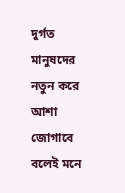দুর্গত মানুষদের নতুন করে আশা জোগাবে বলেই মনে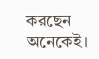করছেন অনেকেই।